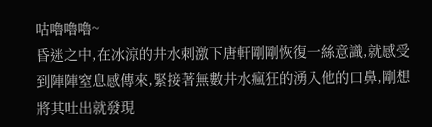咕嚕嚕嚕~
昏迷之中,在冰涼的井水刺激下唐軒剛剛恢復一絲意識,就感受到陣陣窒息感傳來,緊接著無數井水瘋狂的湧入他的口鼻,剛想將其吐出就發現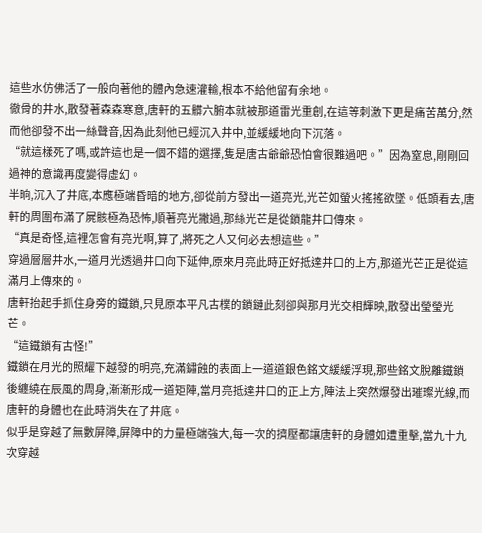這些水仿佛活了一般向著他的體內急速灌輸,根本不給他留有余地。
徹骨的井水,散發著森森寒意,唐軒的五髒六腑本就被那道雷光重創,在這等刺激下更是痛苦萬分,然而他卻發不出一絲聲音,因為此刻他已經沉入井中,並緩緩地向下沉落。
“就這樣死了嗎,或許這也是一個不錯的選擇,隻是唐古爺爺恐怕會很難過吧。”因為窒息,剛剛回過神的意識再度變得虛幻。
半晌,沉入了井底,本應極端昏暗的地方,卻從前方發出一道亮光,光芒如螢火搖搖欲墜。低頭看去,唐軒的周圍布滿了屍骸極為恐怖,順著亮光撇過,那絲光芒是從鎖龍井口傳來。
“真是奇怪,這裡怎會有亮光啊,算了,將死之人又何必去想這些。”
穿過層層井水,一道月光透過井口向下延伸,原來月亮此時正好抵達井口的上方,那道光芒正是從這滿月上傳來的。
唐軒抬起手抓住身旁的鐵鎖,只見原本平凡古樸的鎖鏈此刻卻與那月光交相輝映,散發出瑩瑩光芒。
“這鐵鎖有古怪!”
鐵鎖在月光的照耀下越發的明亮,充滿鏽蝕的表面上一道道銀色銘文緩緩浮現,那些銘文脫離鐵鎖後纏繞在辰風的周身,漸漸形成一道矩陣,當月亮抵達井口的正上方,陣法上突然爆發出璀璨光線,而唐軒的身體也在此時消失在了井底。
似乎是穿越了無數屏障,屏障中的力量極端強大,每一次的擠壓都讓唐軒的身體如遭重擊,當九十九次穿越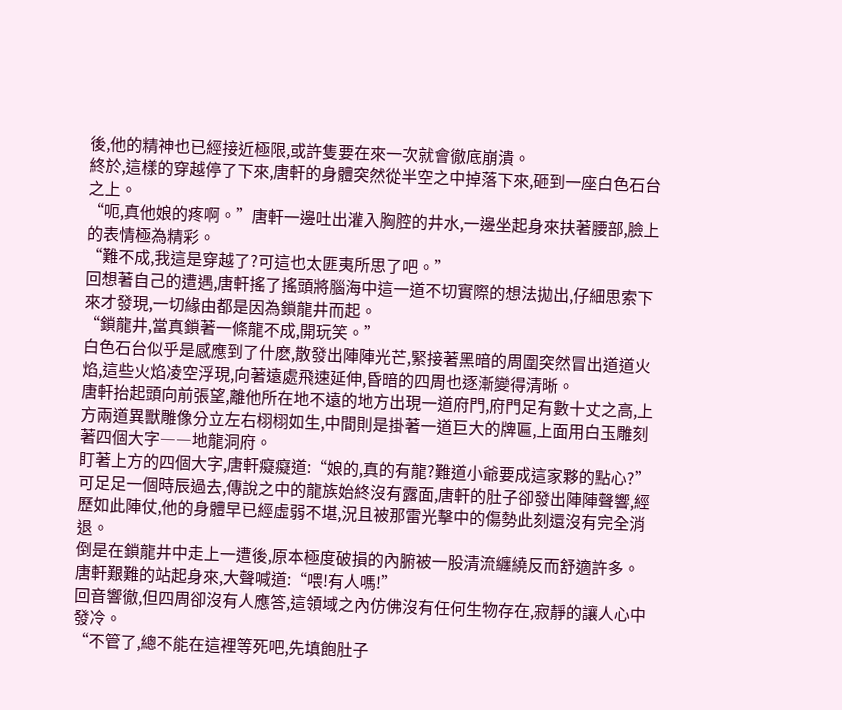後,他的精神也已經接近極限,或許隻要在來一次就會徹底崩潰。
終於,這樣的穿越停了下來,唐軒的身體突然從半空之中掉落下來,砸到一座白色石台之上。
“呃,真他娘的疼啊。”唐軒一邊吐出灌入胸腔的井水,一邊坐起身來扶著腰部,臉上的表情極為精彩。
“難不成,我這是穿越了?可這也太匪夷所思了吧。”
回想著自己的遭遇,唐軒搖了搖頭將腦海中這一道不切實際的想法拋出,仔細思索下來才發現,一切緣由都是因為鎖龍井而起。
“鎖龍井,當真鎖著一條龍不成,開玩笑。”
白色石台似乎是感應到了什麽,散發出陣陣光芒,緊接著黑暗的周圍突然冒出道道火焰,這些火焰凌空浮現,向著遠處飛速延伸,昏暗的四周也逐漸變得清晰。
唐軒抬起頭向前張望,離他所在地不遠的地方出現一道府門,府門足有數十丈之高,上方兩道異獸雕像分立左右栩栩如生,中間則是掛著一道巨大的牌匾,上面用白玉雕刻著四個大字――地龍洞府。
盯著上方的四個大字,唐軒癡癡道:“娘的,真的有龍?難道小爺要成這家夥的點心?”
可足足一個時辰過去,傳說之中的龍族始終沒有露面,唐軒的肚子卻發出陣陣聲響,經歷如此陣仗,他的身體早已經虛弱不堪,況且被那雷光擊中的傷勢此刻還沒有完全消退。
倒是在鎖龍井中走上一遭後,原本極度破損的內腑被一股清流纏繞反而舒適許多。
唐軒艱難的站起身來,大聲喊道:“喂!有人嗎!”
回音響徹,但四周卻沒有人應答,這領域之內仿佛沒有任何生物存在,寂靜的讓人心中發冷。
“不管了,總不能在這裡等死吧,先填飽肚子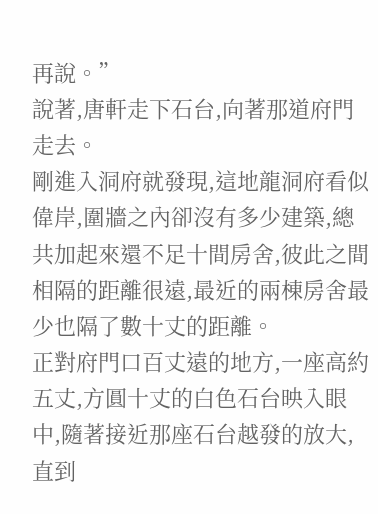再說。”
說著,唐軒走下石台,向著那道府門走去。
剛進入洞府就發現,這地龍洞府看似偉岸,圍牆之內卻沒有多少建築,總共加起來還不足十間房舍,彼此之間相隔的距離很遠,最近的兩棟房舍最少也隔了數十丈的距離。
正對府門口百丈遠的地方,一座高約五丈,方圓十丈的白色石台映入眼中,隨著接近那座石台越發的放大,直到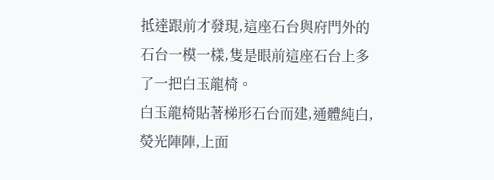抵達跟前才發現,這座石台與府門外的石台一模一樣,隻是眼前這座石台上多了一把白玉龍椅。
白玉龍椅貼著梯形石台而建,通體純白,熒光陣陣,上面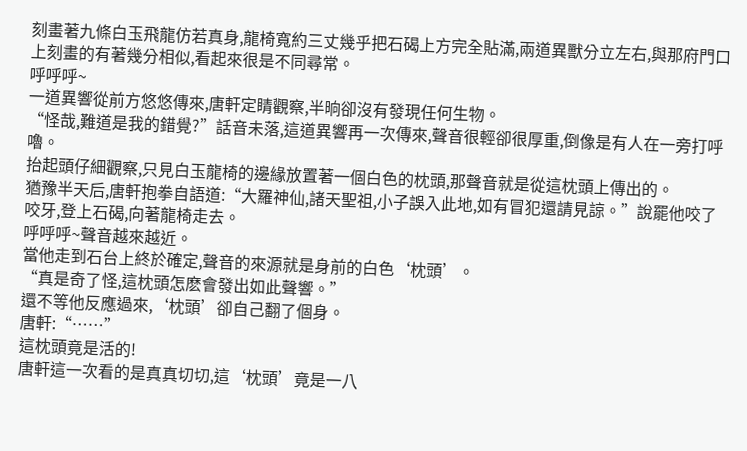刻畫著九條白玉飛龍仿若真身,龍椅寬約三丈幾乎把石碣上方完全貼滿,兩道異獸分立左右,與那府門口上刻畫的有著幾分相似,看起來很是不同尋常。
呼呼呼~
一道異響從前方悠悠傳來,唐軒定睛觀察,半晌卻沒有發現任何生物。
“怪哉,難道是我的錯覺?”話音未落,這道異響再一次傳來,聲音很輕卻很厚重,倒像是有人在一旁打呼嚕。
抬起頭仔細觀察,只見白玉龍椅的邊緣放置著一個白色的枕頭,那聲音就是從這枕頭上傳出的。
猶豫半天后,唐軒抱拳自語道:“大羅神仙,諸天聖祖,小子誤入此地,如有冒犯還請見諒。”說罷他咬了咬牙,登上石碣,向著龍椅走去。
呼呼呼~聲音越來越近。
當他走到石台上終於確定,聲音的來源就是身前的白色‘枕頭’。
“真是奇了怪,這枕頭怎麽會發出如此聲響。”
還不等他反應過來,‘枕頭’卻自己翻了個身。
唐軒:“……”
這枕頭竟是活的!
唐軒這一次看的是真真切切,這‘枕頭’竟是一八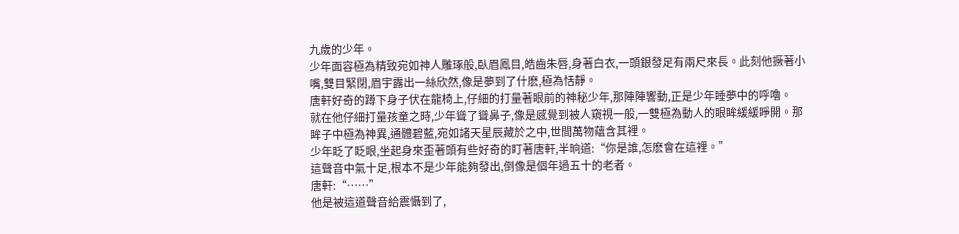九歲的少年。
少年面容極為精致宛如神人雕琢般,臥眉鳳目,皓齒朱唇,身著白衣,一頭銀發足有兩尺來長。此刻他撅著小嘴,雙目緊閉,眉宇露出一絲欣然,像是夢到了什麽,極為恬靜。
唐軒好奇的蹲下身子伏在龍椅上,仔細的打量著眼前的神秘少年,那陣陣響動,正是少年睡夢中的呼嚕。
就在他仔細打量孩童之時,少年聳了聳鼻子,像是感覺到被人窺視一般,一雙極為動人的眼眸緩緩睜開。那眸子中極為神異,通體碧藍,宛如諸天星辰藏於之中,世間萬物蘊含其裡。
少年眨了眨眼,坐起身來歪著頭有些好奇的盯著唐軒,半晌道:“你是誰,怎麽會在這裡。”
這聲音中氣十足,根本不是少年能夠發出,倒像是個年過五十的老者。
唐軒:“……”
他是被這道聲音給震懾到了,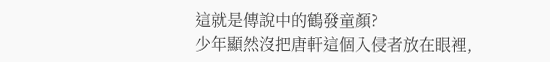這就是傳說中的鶴發童顏?
少年顯然沒把唐軒這個入侵者放在眼裡,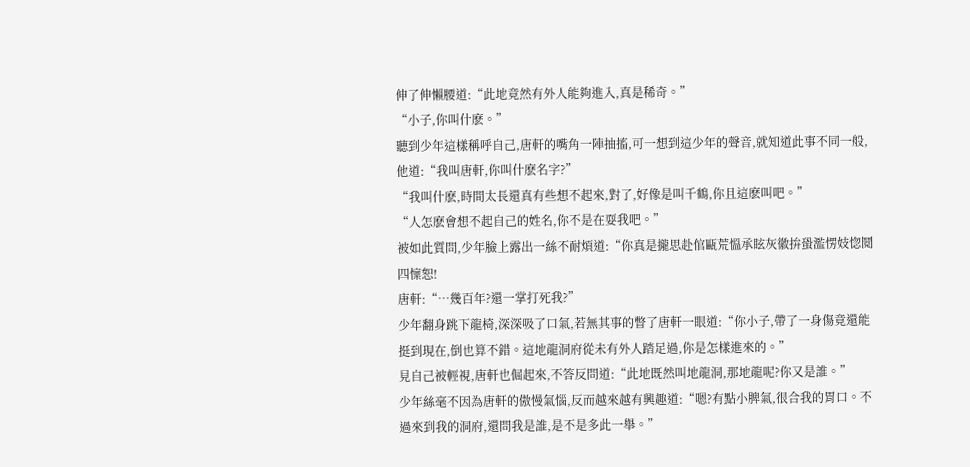伸了伸懶腰道:“此地竟然有外人能夠進入,真是稀奇。”
“小子,你叫什麽。”
聽到少年這樣稱呼自己,唐軒的嘴角一陣抽搐,可一想到這少年的聲音,就知道此事不同一般,他道:“我叫唐軒,你叫什麽名字?”
“我叫什麽,時間太長還真有些想不起來,對了,好像是叫千鶴,你且這麽叫吧。”
“人怎麽會想不起自己的姓名,你不是在耍我吧。”
被如此質問,少年臉上露出一絲不耐煩道:“你真是攏思赴倌甌荒慍承眩灰徽拚蛩濫愣妓惚鬩四懍恕!
唐軒:“…幾百年?還一掌打死我?”
少年翻身跳下龍椅,深深吸了口氣,若無其事的瞥了唐軒一眼道:“你小子,帶了一身傷竟還能挺到現在,倒也算不錯。這地龍洞府從未有外人踏足過,你是怎樣進來的。”
見自己被輕視,唐軒也倔起來,不答反問道:“此地既然叫地龍洞,那地龍呢?你又是誰。”
少年絲毫不因為唐軒的傲慢氣惱,反而越來越有興趣道:“嗯?有點小脾氣,很合我的胃口。不過來到我的洞府,還問我是誰,是不是多此一舉。”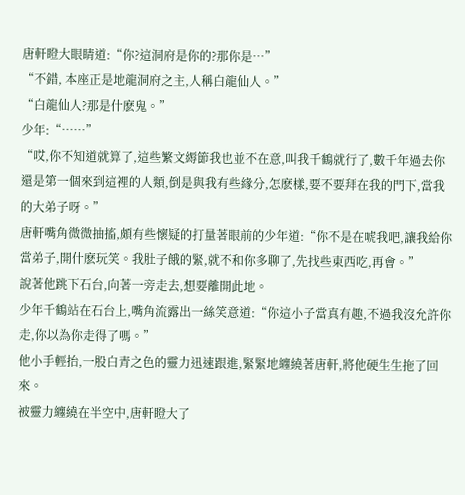唐軒瞪大眼睛道:“你?這洞府是你的?那你是…”
“不錯, 本座正是地龍洞府之主,人稱白龍仙人。”
“白龍仙人?那是什麽鬼。”
少年:“……”
“哎,你不知道就算了,這些繁文縟節我也並不在意,叫我千鶴就行了,數千年過去你還是第一個來到這裡的人類,倒是與我有些緣分,怎麽樣,要不要拜在我的門下,當我的大弟子呀。”
唐軒嘴角微微抽搐,頗有些懷疑的打量著眼前的少年道:“你不是在唬我吧,讓我給你當弟子,開什麽玩笑。我肚子餓的緊,就不和你多聊了,先找些東西吃,再會。”
說著他跳下石台,向著一旁走去,想要離開此地。
少年千鶴站在石台上,嘴角流露出一絲笑意道:“你這小子當真有趣,不過我沒允許你走,你以為你走得了嗎。”
他小手輕抬,一股白青之色的靈力迅速跟進,緊緊地纏繞著唐軒,將他硬生生拖了回來。
被靈力纏繞在半空中,唐軒瞪大了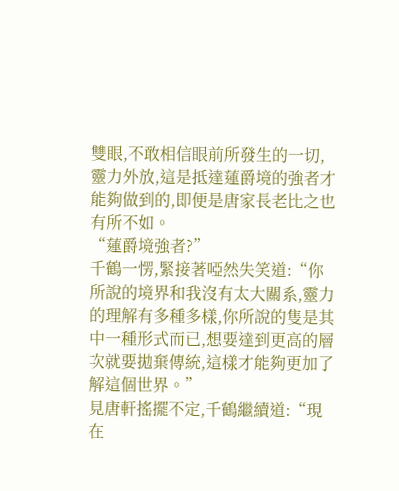雙眼,不敢相信眼前所發生的一切,靈力外放,這是抵達蓮爵境的強者才能夠做到的,即便是唐家長老比之也有所不如。
“蓮爵境強者?”
千鶴一愣,緊接著啞然失笑道:“你所說的境界和我沒有太大關系,靈力的理解有多種多樣,你所說的隻是其中一種形式而已,想要達到更高的層次就要拋棄傳統,這樣才能夠更加了解這個世界。”
見唐軒搖擺不定,千鶴繼續道:“現在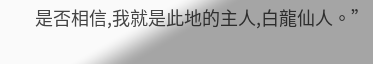是否相信,我就是此地的主人,白龍仙人。”